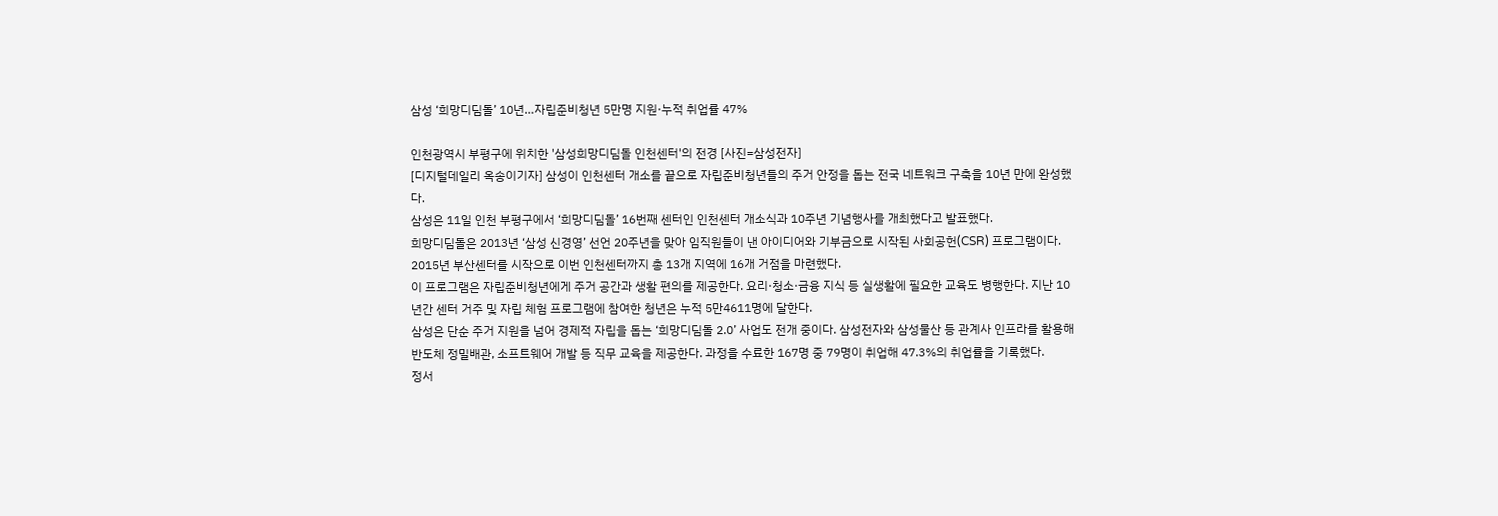삼성 ‘희망디딤돌’ 10년…자립준비청년 5만명 지원·누적 취업률 47%

인천광역시 부평구에 위치한 '삼성희망디딤돌 인천센터'의 전경 [사진=삼성전자]
[디지털데일리 옥송이기자] 삼성이 인천센터 개소를 끝으로 자립준비청년들의 주거 안정을 돕는 전국 네트워크 구축을 10년 만에 완성했다.
삼성은 11일 인천 부평구에서 ‘희망디딤돌’ 16번째 센터인 인천센터 개소식과 10주년 기념행사를 개최했다고 발표했다.
희망디딤돌은 2013년 ‘삼성 신경영’ 선언 20주년을 맞아 임직원들이 낸 아이디어와 기부금으로 시작된 사회공헌(CSR) 프로그램이다. 2015년 부산센터를 시작으로 이번 인천센터까지 총 13개 지역에 16개 거점을 마련했다.
이 프로그램은 자립준비청년에게 주거 공간과 생활 편의를 제공한다. 요리·청소·금융 지식 등 실생활에 필요한 교육도 병행한다. 지난 10년간 센터 거주 및 자립 체험 프로그램에 참여한 청년은 누적 5만4611명에 달한다.
삼성은 단순 주거 지원을 넘어 경제적 자립을 돕는 ‘희망디딤돌 2.0’ 사업도 전개 중이다. 삼성전자와 삼성물산 등 관계사 인프라를 활용해 반도체 정밀배관, 소프트웨어 개발 등 직무 교육을 제공한다. 과정을 수료한 167명 중 79명이 취업해 47.3%의 취업률을 기록했다.
정서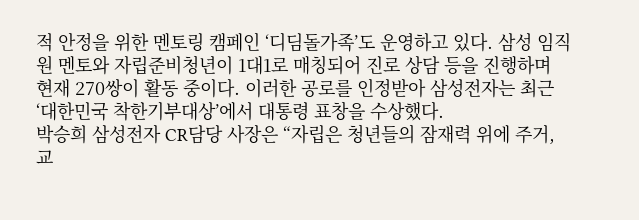적 안정을 위한 멘토링 캠페인 ‘디딤돌가족’도 운영하고 있다. 삼성 임직원 멘토와 자립준비청년이 1대1로 매칭되어 진로 상담 등을 진행하며 현재 270쌍이 활동 중이다. 이러한 공로를 인정받아 삼성전자는 최근 ‘대한민국 착한기부대상’에서 대통령 표창을 수상했다.
박승희 삼성전자 CR담당 사장은 “자립은 청년들의 잠재력 위에 주거, 교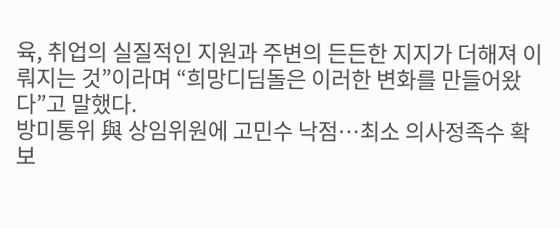육, 취업의 실질적인 지원과 주변의 든든한 지지가 더해져 이뤄지는 것”이라며 “희망디딤돌은 이러한 변화를 만들어왔다”고 말했다.
방미통위 與 상임위원에 고민수 낙점…최소 의사정족수 확보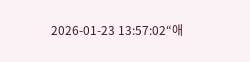2026-01-23 13:57:02“애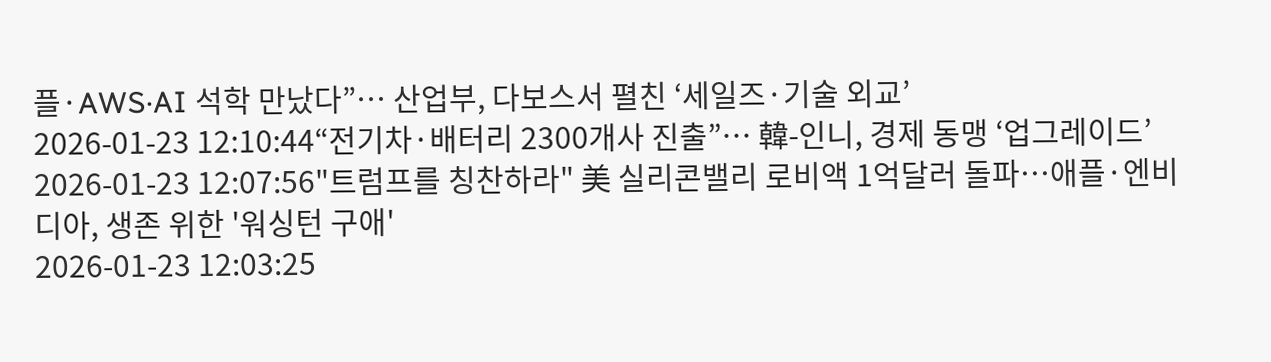플·AWS·AI 석학 만났다”… 산업부, 다보스서 펼친 ‘세일즈·기술 외교’
2026-01-23 12:10:44“전기차·배터리 2300개사 진출”… 韓-인니, 경제 동맹 ‘업그레이드’
2026-01-23 12:07:56"트럼프를 칭찬하라" 美 실리콘밸리 로비액 1억달러 돌파…애플·엔비디아, 생존 위한 '워싱턴 구애'
2026-01-23 12:03:25